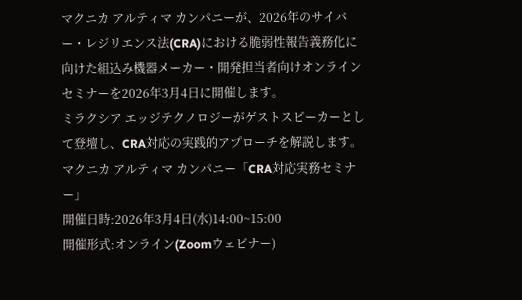マクニカ アルティマ カンパニーが、2026年のサイバー・レジリエンス法(CRA)における脆弱性報告義務化に向けた組込み機器メーカー・開発担当者向けオンラインセミナーを2026年3月4日に開催します。
ミラクシア エッジテクノロジーがゲストスピーカーとして登壇し、CRA対応の実践的アプローチを解説します。
マクニカ アルティマ カンパニー「CRA対応実務セミナー」
開催日時:2026年3月4日(水)14:00~15:00
開催形式:オンライン(Zoomウェビナー)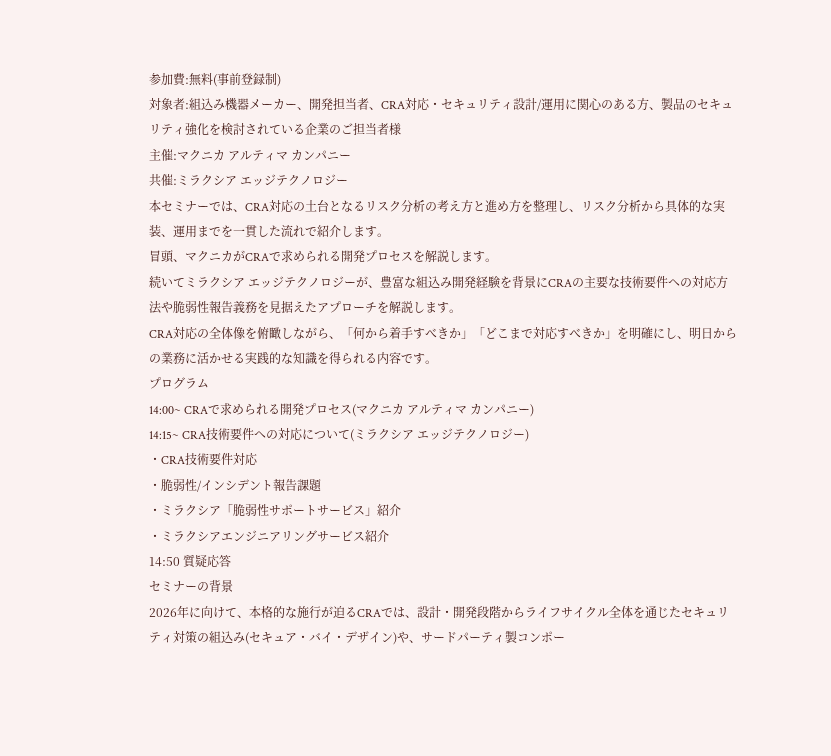参加費:無料(事前登録制)
対象者:組込み機器メーカー、開発担当者、CRA対応・セキュリティ設計/運用に関心のある方、製品のセキュリティ強化を検討されている企業のご担当者様
主催:マクニカ アルティマ カンパニー
共催:ミラクシア エッジテクノロジー
本セミナーでは、CRA対応の土台となるリスク分析の考え方と進め方を整理し、リスク分析から具体的な実装、運用までを一貫した流れで紹介します。
冒頭、マクニカがCRAで求められる開発プロセスを解説します。
続いてミラクシア エッジテクノロジーが、豊富な組込み開発経験を背景にCRAの主要な技術要件への対応方法や脆弱性報告義務を見据えたアプローチを解説します。
CRA対応の全体像を俯瞰しながら、「何から着手すべきか」「どこまで対応すべきか」を明確にし、明日からの業務に活かせる実践的な知識を得られる内容です。
プログラム
14:00~ CRAで求められる開発プロセス(マクニカ アルティマ カンパニー)
14:15~ CRA技術要件への対応について(ミラクシア エッジテクノロジー)
・CRA技術要件対応
・脆弱性/インシデント報告課題
・ミラクシア「脆弱性サポートサービス」紹介
・ミラクシアエンジニアリングサービス紹介
14:50 質疑応答
セミナーの背景
2026年に向けて、本格的な施行が迫るCRAでは、設計・開発段階からライフサイクル全体を通じたセキュリティ対策の組込み(セキュア・バイ・デザイン)や、サードパーティ製コンポー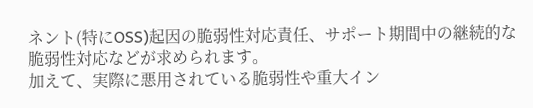ネント(特にOSS)起因の脆弱性対応責任、サポート期間中の継続的な脆弱性対応などが求められます。
加えて、実際に悪用されている脆弱性や重大イン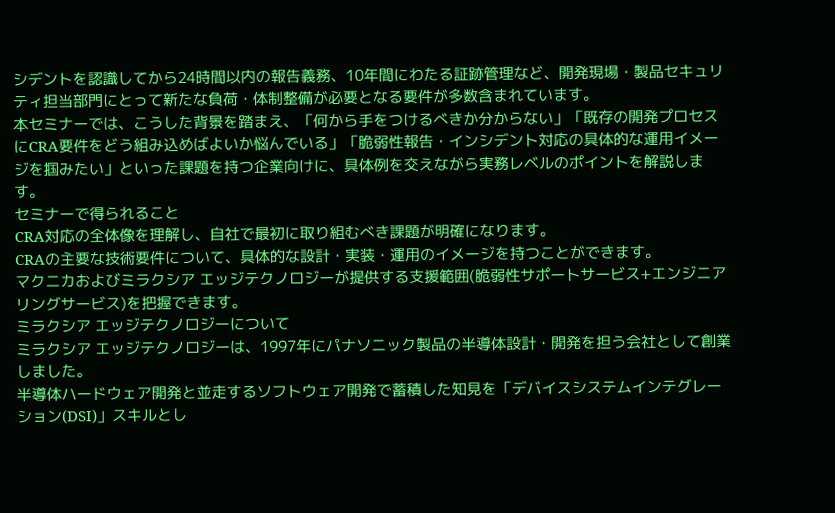シデントを認識してから24時間以内の報告義務、10年間にわたる証跡管理など、開発現場・製品セキュリティ担当部門にとって新たな負荷・体制整備が必要となる要件が多数含まれています。
本セミナーでは、こうした背景を踏まえ、「何から手をつけるべきか分からない」「既存の開発プロセスにCRA要件をどう組み込めばよいか悩んでいる」「脆弱性報告・インシデント対応の具体的な運用イメージを掴みたい」といった課題を持つ企業向けに、具体例を交えながら実務レベルのポイントを解説します。
セミナーで得られること
CRA対応の全体像を理解し、自社で最初に取り組むべき課題が明確になります。
CRAの主要な技術要件について、具体的な設計・実装・運用のイメージを持つことができます。
マクニカおよびミラクシア エッジテクノロジーが提供する支援範囲(脆弱性サポートサービス+エンジニアリングサービス)を把握できます。
ミラクシア エッジテクノロジーについて
ミラクシア エッジテクノロジーは、1997年にパナソニック製品の半導体設計・開発を担う会社として創業しました。
半導体ハードウェア開発と並走するソフトウェア開発で蓄積した知見を「デバイスシステムインテグレーション(DSI)」スキルとし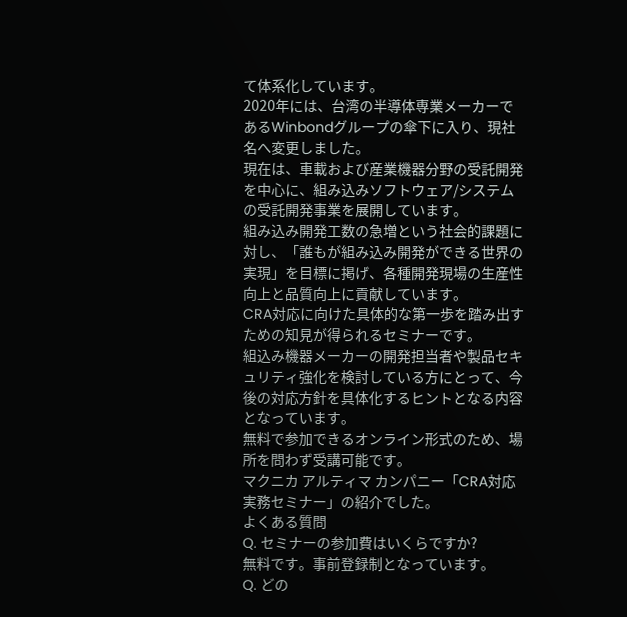て体系化しています。
2020年には、台湾の半導体専業メーカーであるWinbondグループの傘下に入り、現社名へ変更しました。
現在は、車載および産業機器分野の受託開発を中心に、組み込みソフトウェア/システムの受託開発事業を展開しています。
組み込み開発工数の急増という社会的課題に対し、「誰もが組み込み開発ができる世界の実現」を目標に掲げ、各種開発現場の生産性向上と品質向上に貢献しています。
CRA対応に向けた具体的な第一歩を踏み出すための知見が得られるセミナーです。
組込み機器メーカーの開発担当者や製品セキュリティ強化を検討している方にとって、今後の対応方針を具体化するヒントとなる内容となっています。
無料で参加できるオンライン形式のため、場所を問わず受講可能です。
マクニカ アルティマ カンパニー「CRA対応実務セミナー」の紹介でした。
よくある質問
Q. セミナーの参加費はいくらですか?
無料です。事前登録制となっています。
Q. どの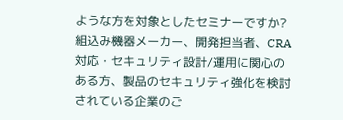ような方を対象としたセミナーですか?
組込み機器メーカー、開発担当者、CRA対応・セキュリティ設計/運用に関心のある方、製品のセキュリティ強化を検討されている企業のご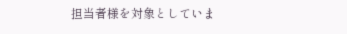担当者様を対象としていま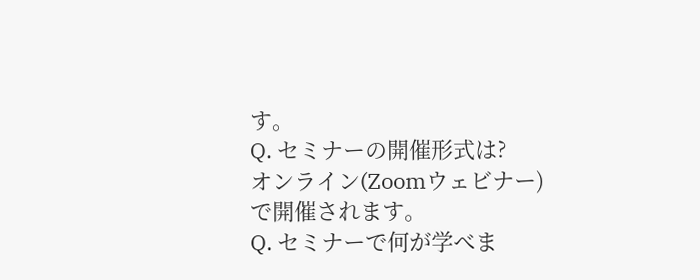す。
Q. セミナーの開催形式は?
オンライン(Zoomウェビナー)で開催されます。
Q. セミナーで何が学べま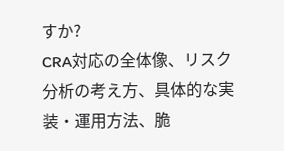すか?
CRA対応の全体像、リスク分析の考え方、具体的な実装・運用方法、脆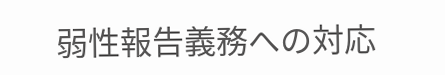弱性報告義務への対応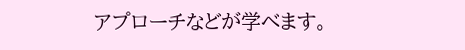アプローチなどが学べます。